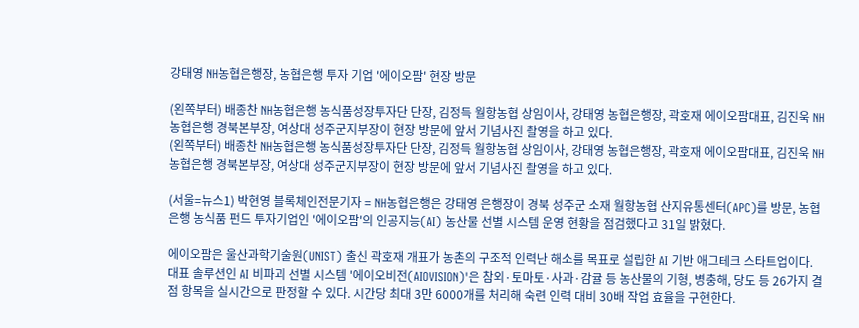강태영 NH농협은행장, 농협은행 투자 기업 '에이오팜' 현장 방문

(왼쪽부터) 배종찬 NH농협은행 농식품성장투자단 단장, 김정득 월항농협 상임이사, 강태영 농협은행장, 곽호재 에이오팜대표, 김진욱 NH농협은행 경북본부장, 여상대 성주군지부장이 현장 방문에 앞서 기념사진 촬영을 하고 있다.
(왼쪽부터) 배종찬 NH농협은행 농식품성장투자단 단장, 김정득 월항농협 상임이사, 강태영 농협은행장, 곽호재 에이오팜대표, 김진욱 NH농협은행 경북본부장, 여상대 성주군지부장이 현장 방문에 앞서 기념사진 촬영을 하고 있다.

(서울=뉴스1) 박현영 블록체인전문기자 = NH농협은행은 강태영 은행장이 경북 성주군 소재 월항농협 산지유통센터(APC)를 방문, 농협은행 농식품 펀드 투자기업인 '에이오팜'의 인공지능(AI) 농산물 선별 시스템 운영 현황을 점검했다고 31일 밝혔다.

에이오팜은 울산과학기술원(UNIST) 출신 곽호재 개표가 농촌의 구조적 인력난 해소를 목표로 설립한 AI 기반 애그테크 스타트업이다. 대표 솔루션인 AI 비파괴 선별 시스템 '에이오비전(AIOVISION)'은 참외·토마토·사과·감귤 등 농산물의 기형, 병충해, 당도 등 26가지 결점 항목을 실시간으로 판정할 수 있다. 시간당 최대 3만 6000개를 처리해 숙련 인력 대비 30배 작업 효율을 구현한다.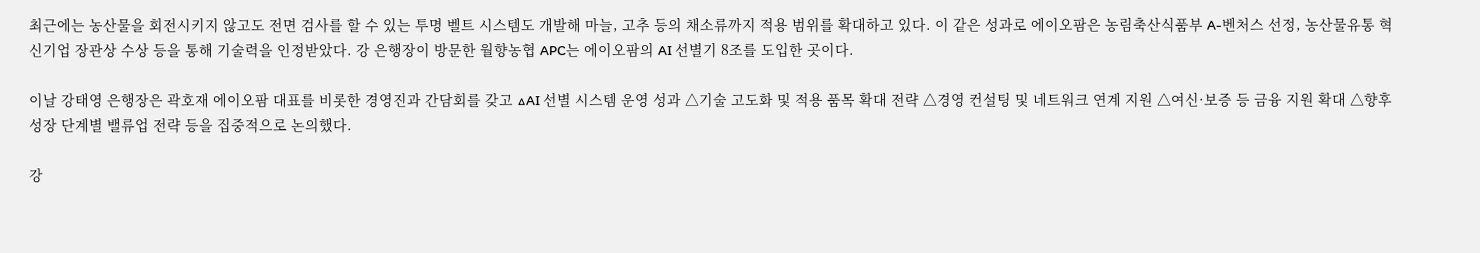최근에는 농산물을 회전시키지 않고도 전면 검사를 할 수 있는 투명 벨트 시스템도 개발해 마늘, 고추 등의 채소류까지 적용 범위를 확대하고 있다. 이 같은 성과로 에이오팜은 농림축산식품부 A-벤처스 선정, 농산물유통 혁신기업 장관상 수상 등을 통해 기술력을 인정받았다. 강 은행장이 방문한 월향농협 APC는 에이오팜의 AI 선별기 8조를 도입한 곳이다.

이날 강태영 은행장은 곽호재 에이오팜 대표를 비롯한 경영진과 간담회를 갖고 △AI 선별 시스템 운영 성과 △기술 고도화 및 적용 품목 확대 전략 △경영 컨설팅 및 네트워크 연계 지원 △여신·보증 등 금융 지원 확대 △향후 성장 단계별 밸류업 전략 등을 집중적으로 논의했다.

강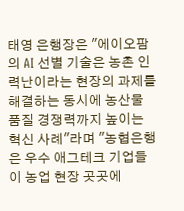태영 은행장은 "에이오팜의 AI 선별 기술은 농촌 인력난이라는 현장의 과제를 해결하는 동시에 농산물 품질 경쟁력까지 높이는 혁신 사례"라며 "농협은행은 우수 애그테크 기업들이 농업 현장 곳곳에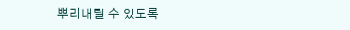뿌리내릴 수 있도록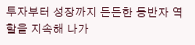투자부터 성장까지 든든한 동반자 역할을 지속해 나가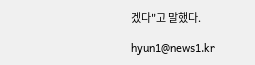겠다"고 말했다.

hyun1@news1.kr